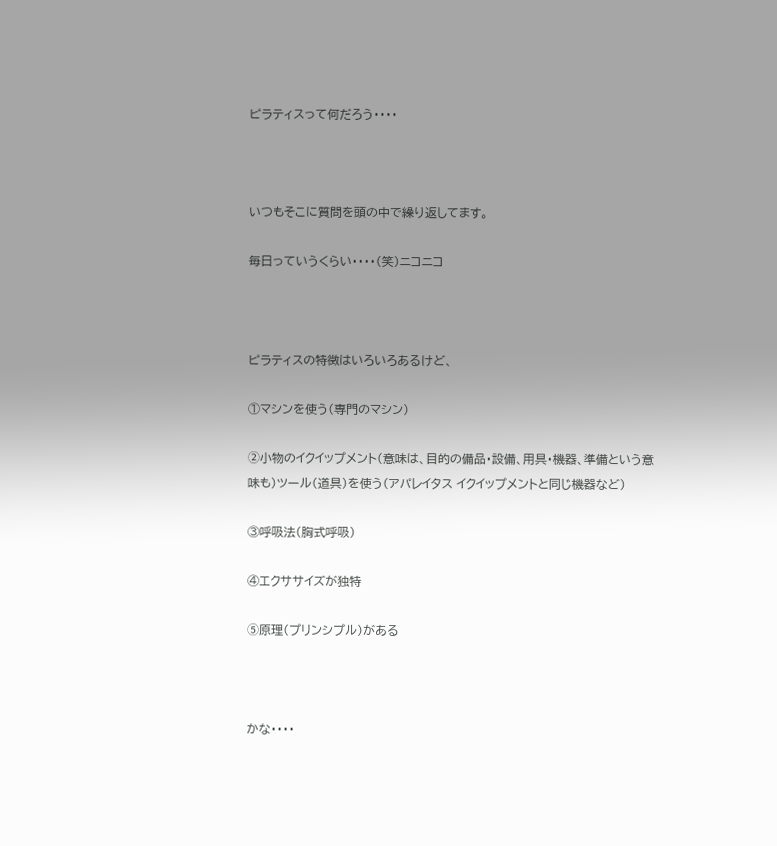ピラティスって何だろう・・・・



いつもそこに質問を頭の中で繰り返してます。

毎日っていうくらい・・・・(笑)ニコニコ



ピラティスの特徴はいろいろあるけど、

①マシンを使う(専門のマシン)

➁小物のイクイップメント(意味は、目的の備品・設備、用具・機器、準備という意味も)ツール(道具)を使う(アパレイタス イクイップメントと同じ機器など)

③呼吸法(胸式呼吸)

④エクササイズが独特

➄原理(プリンシプル)がある



かな・・・・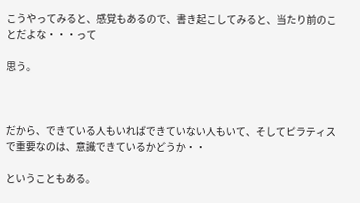こうやってみると、感覚もあるので、書き起こしてみると、当たり前のことだよな・・・って

思う。



だから、できている人もいればできていない人もいて、そしてピラティスで重要なのは、意識できているかどうか・・

ということもある。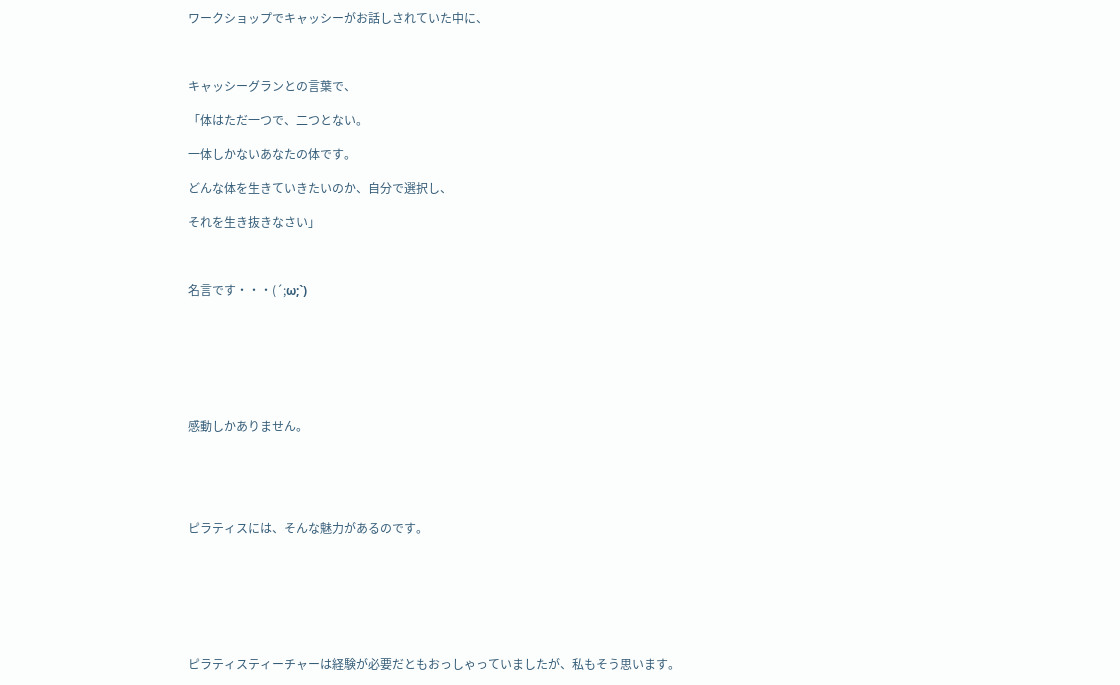ワークショップでキャッシーがお話しされていた中に、



キャッシーグランとの言葉で、

「体はただ一つで、二つとない。

一体しかないあなたの体です。

どんな体を生きていきたいのか、自分で選択し、

それを生き抜きなさい」



名言です・・・(´;ω;`)







感動しかありません。





ピラティスには、そんな魅力があるのです。







ピラティスティーチャーは経験が必要だともおっしゃっていましたが、私もそう思います。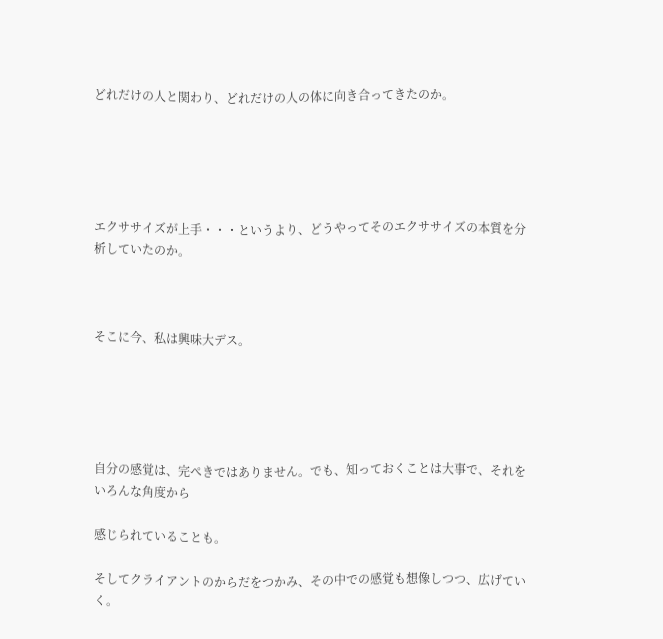どれだけの人と関わり、どれだけの人の体に向き合ってきたのか。





エクササイズが上手・・・というより、どうやってそのエクササイズの本質を分析していたのか。



そこに今、私は興味大デス。





自分の感覚は、完ぺきではありません。でも、知っておくことは大事で、それをいろんな角度から

感じられていることも。

そしてクライアントのからだをつかみ、その中での感覚も想像しつつ、広げていく。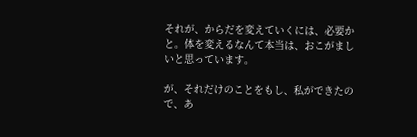それが、からだを変えていくには、必要かと。体を変えるなんて本当は、おこがましいと思っています。

が、それだけのことをもし、私ができたので、あ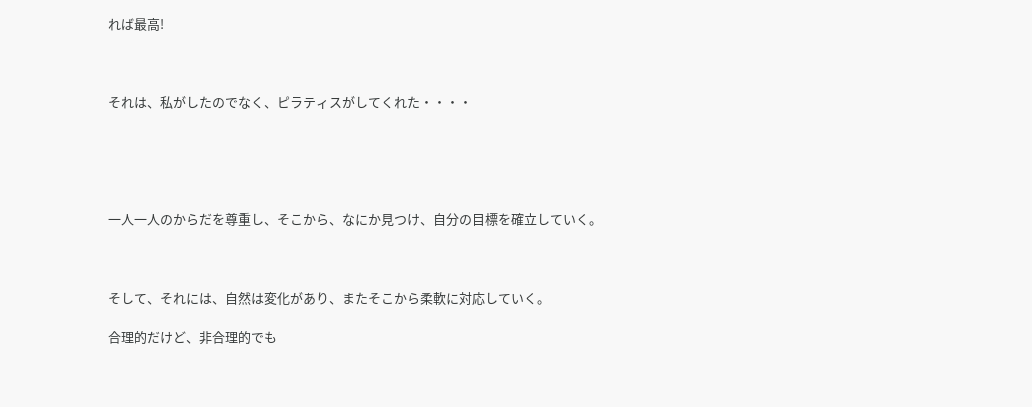れば最高!



それは、私がしたのでなく、ピラティスがしてくれた・・・・





一人一人のからだを尊重し、そこから、なにか見つけ、自分の目標を確立していく。



そして、それには、自然は変化があり、またそこから柔軟に対応していく。

合理的だけど、非合理的でも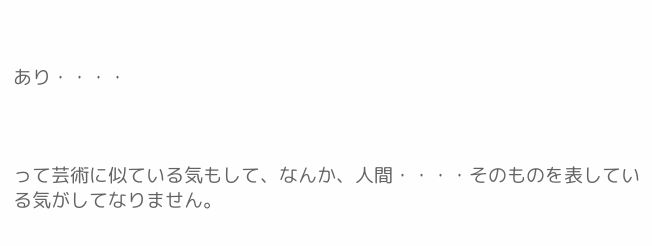あり・・・・



って芸術に似ている気もして、なんか、人間・・・・そのものを表している気がしてなりません。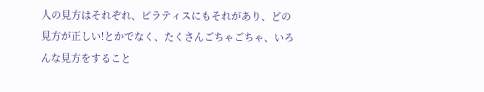人の見方はそれぞれ、ピラティスにもそれがあり、どの見方が正しい!とかでなく、たくさんごちゃごちゃ、いろんな見方をすること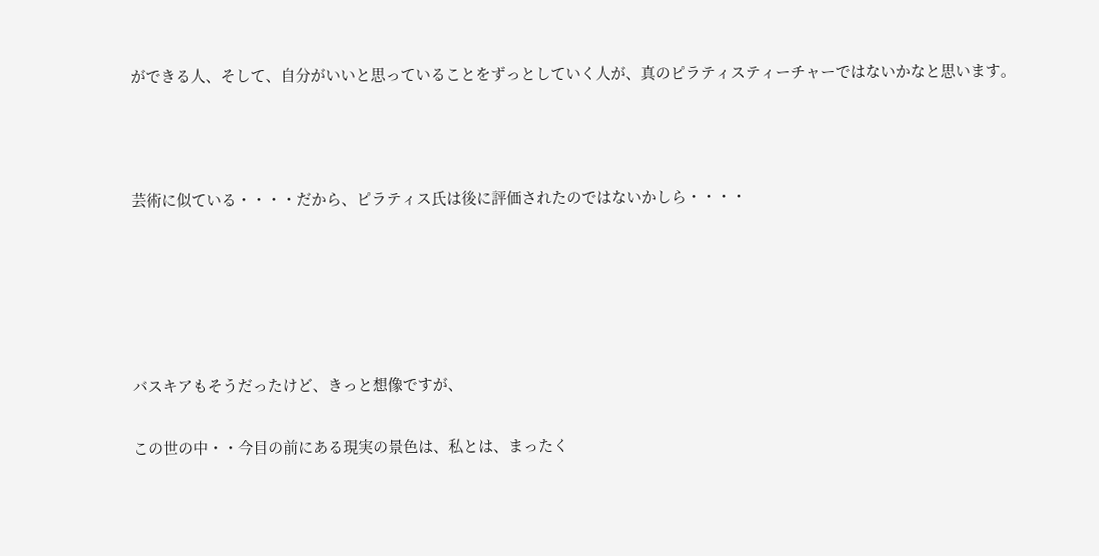ができる人、そして、自分がいいと思っていることをずっとしていく人が、真のピラティスティーチャーではないかなと思います。



芸術に似ている・・・・だから、ピラティス氏は後に評価されたのではないかしら・・・・





バスキアもそうだったけど、きっと想像ですが、

この世の中・・今目の前にある現実の景色は、私とは、まったく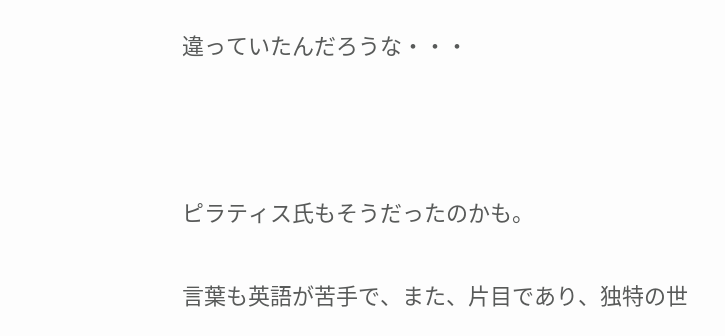違っていたんだろうな・・・



ピラティス氏もそうだったのかも。

言葉も英語が苦手で、また、片目であり、独特の世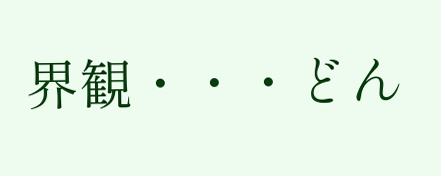界観・・・どん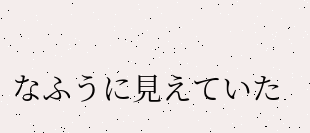なふうに見えていた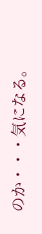のか・・・気になる。